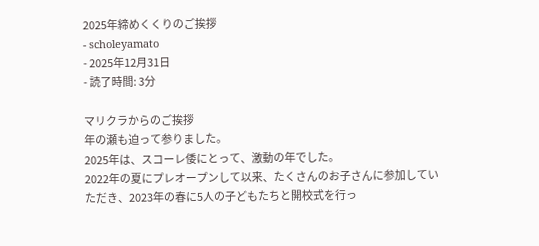2025年締めくくりのご挨拶
- scholeyamato
- 2025年12月31日
- 読了時間: 3分

マリクラからのご挨拶
年の瀬も迫って参りました。
2025年は、スコーレ倭にとって、激動の年でした。
2022年の夏にプレオープンして以来、たくさんのお子さんに参加していただき、2023年の春に5人の子どもたちと開校式を行っ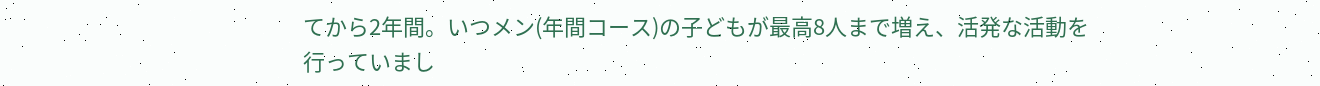てから2年間。いつメン(年間コース)の子どもが最高8人まで増え、活発な活動を行っていまし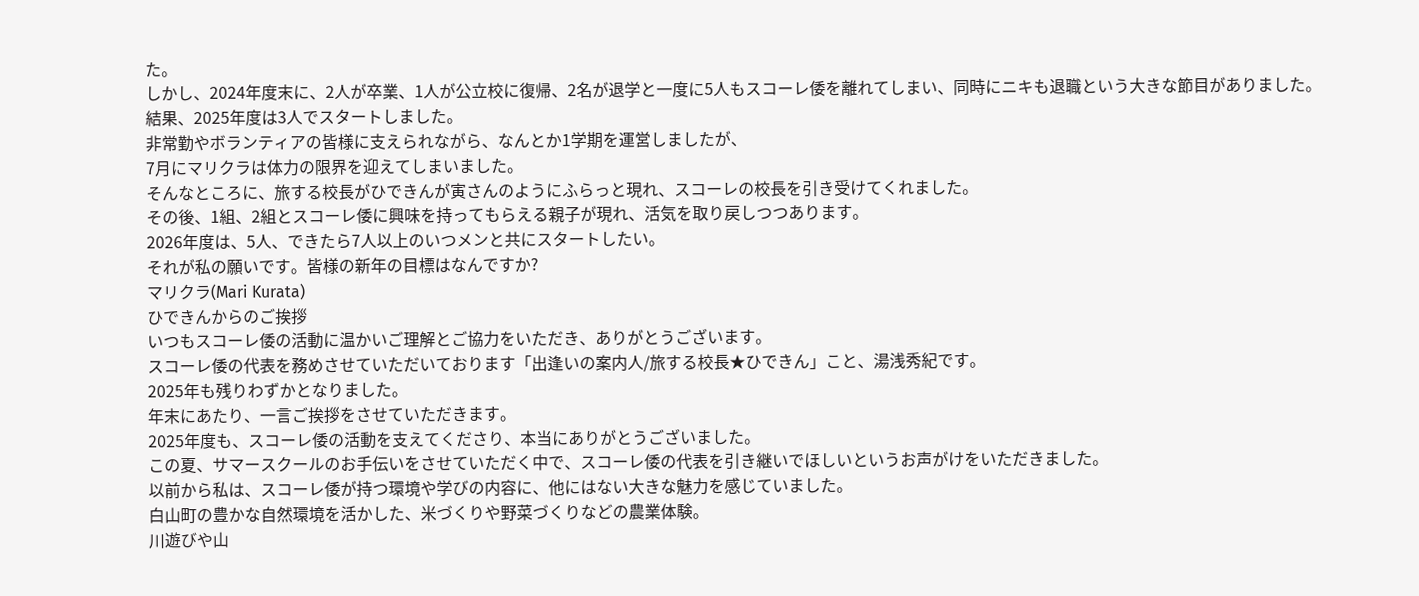た。
しかし、2024年度末に、2人が卒業、1人が公立校に復帰、2名が退学と一度に5人もスコーレ倭を離れてしまい、同時にニキも退職という大きな節目がありました。
結果、2025年度は3人でスタートしました。
非常勤やボランティアの皆様に支えられながら、なんとか1学期を運営しましたが、
7月にマリクラは体力の限界を迎えてしまいました。
そんなところに、旅する校長がひできんが寅さんのようにふらっと現れ、スコーレの校長を引き受けてくれました。
その後、1組、2組とスコーレ倭に興味を持ってもらえる親子が現れ、活気を取り戻しつつあります。
2026年度は、5人、できたら7人以上のいつメンと共にスタートしたい。
それが私の願いです。皆様の新年の目標はなんですか?
マリクラ(Mari Kurata)
ひできんからのご挨拶
いつもスコーレ倭の活動に温かいご理解とご協力をいただき、ありがとうございます。
スコーレ倭の代表を務めさせていただいております「出逢いの案内人/旅する校長★ひできん」こと、湯浅秀紀です。
2025年も残りわずかとなりました。
年末にあたり、一言ご挨拶をさせていただきます。
2025年度も、スコーレ倭の活動を支えてくださり、本当にありがとうございました。
この夏、サマースクールのお手伝いをさせていただく中で、スコーレ倭の代表を引き継いでほしいというお声がけをいただきました。
以前から私は、スコーレ倭が持つ環境や学びの内容に、他にはない大きな魅力を感じていました。
白山町の豊かな自然環境を活かした、米づくりや野菜づくりなどの農業体験。
川遊びや山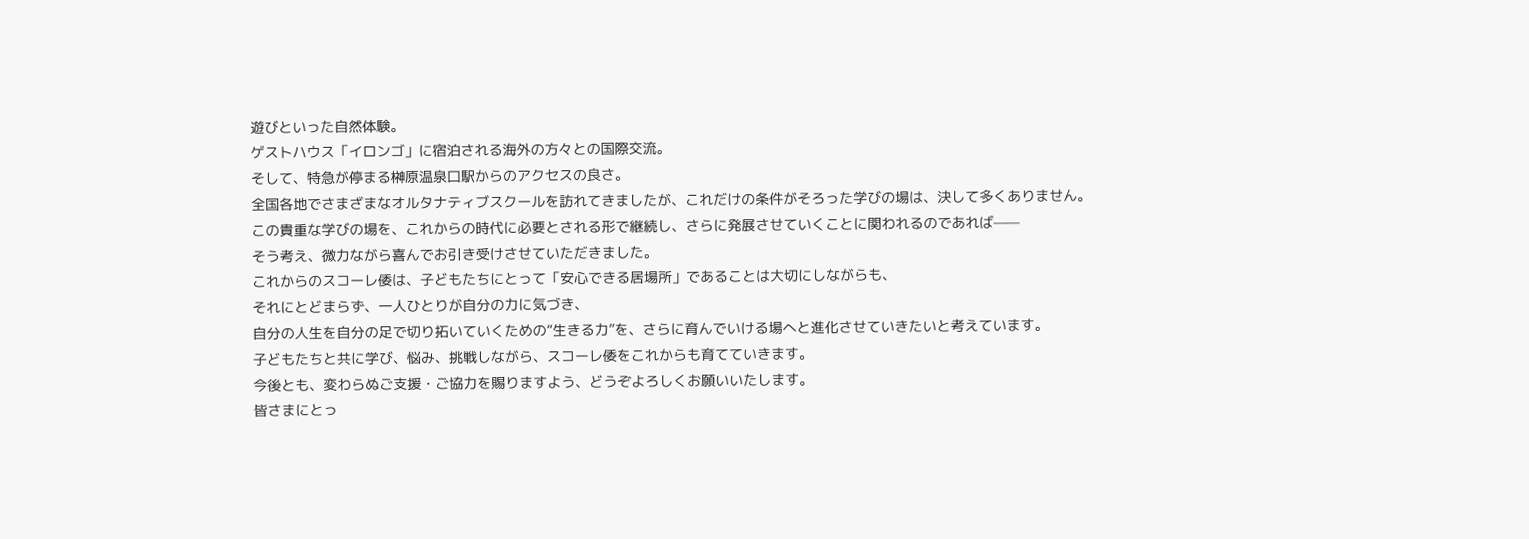遊びといった自然体験。
ゲストハウス「イロンゴ」に宿泊される海外の方々との国際交流。
そして、特急が停まる榊原温泉口駅からのアクセスの良さ。
全国各地でさまざまなオルタナティブスクールを訪れてきましたが、これだけの条件がそろった学びの場は、決して多くありません。
この貴重な学びの場を、これからの時代に必要とされる形で継続し、さらに発展させていくことに関われるのであれば——
そう考え、微力ながら喜んでお引き受けさせていただきました。
これからのスコーレ倭は、子どもたちにとって「安心できる居場所」であることは大切にしながらも、
それにとどまらず、一人ひとりが自分の力に気づき、
自分の人生を自分の足で切り拓いていくための“生きる力”を、さらに育んでいける場へと進化させていきたいと考えています。
子どもたちと共に学び、悩み、挑戦しながら、スコーレ倭をこれからも育てていきます。
今後とも、変わらぬご支援・ご協力を賜りますよう、どうぞよろしくお願いいたします。
皆さまにとっ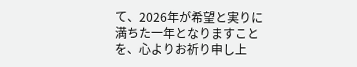て、2026年が希望と実りに満ちた一年となりますことを、心よりお祈り申し上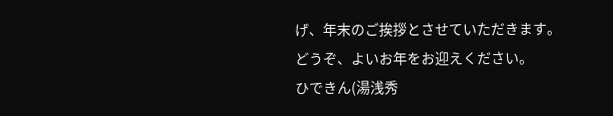げ、年末のご挨拶とさせていただきます。
どうぞ、よいお年をお迎えください。
ひできん(湯浅秀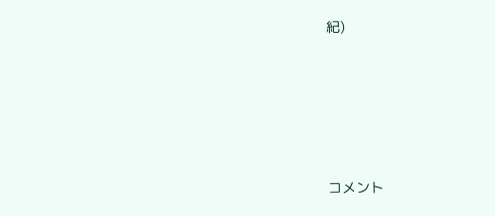紀)







コメント